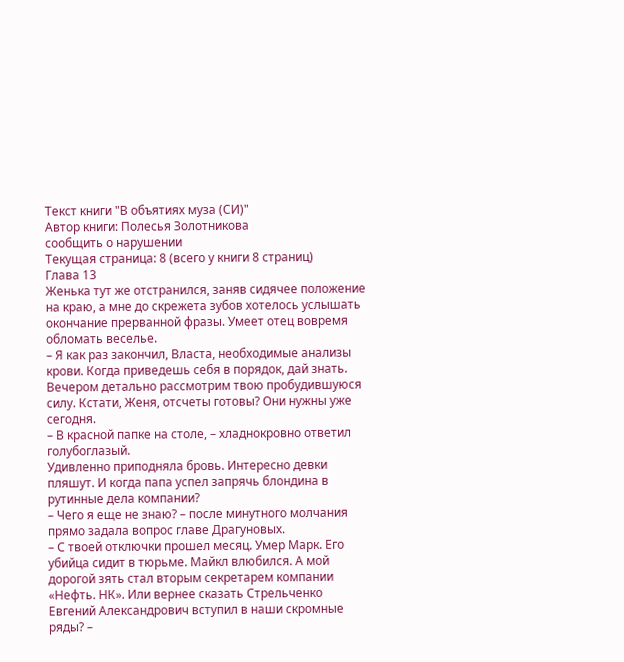Текст книги "В объятиях муза (СИ)"
Автор книги: Полесья Золотникова
сообщить о нарушении
Текущая страница: 8 (всего у книги 8 страниц)
Глава 13
Женька тут же отстранился, заняв сидячее положение на краю, а мне до скрежета зубов хотелось услышать окончание прерванной фразы. Умеет отец вовремя обломать веселье.
– Я как раз закончил, Власта, необходимые анализы крови. Когда приведешь себя в порядок, дай знать. Вечером детально рассмотрим твою пробудившуюся силу. Кстати, Женя, отсчеты готовы? Они нужны уже сегодня.
– В красной папке на столе, – хладнокровно ответил голубоглазый.
Удивленно приподняла бровь. Интересно девки пляшут. И когда папа успел запрячь блондина в рутинные дела компании?
– Чего я еще не знаю? – после минутного молчания прямо задала вопрос главе Драгуновых.
– С твоей отключки прошел месяц. Умер Марк. Его убийца сидит в тюрьме. Майкл влюбился. А мой дорогой зять стал вторым секретарем компании «Нефть. НК». Или вернее сказать Стрельченко Евгений Александрович вступил в наши скромные ряды? –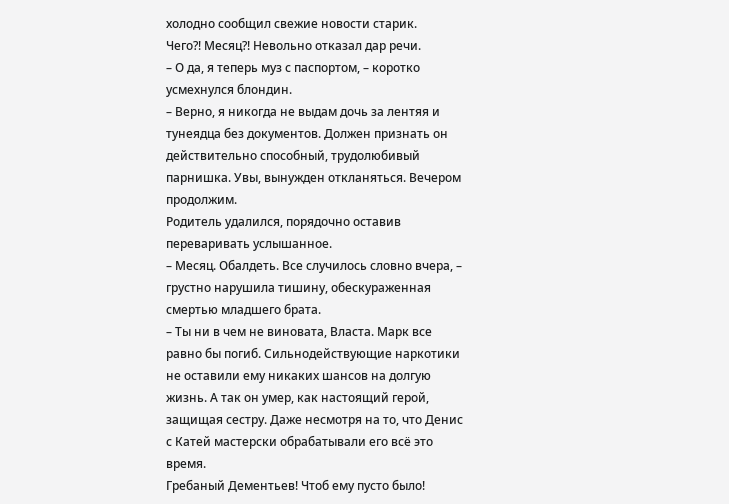холодно сообщил свежие новости старик.
Чего?! Месяц?! Невольно отказал дар речи.
– О да, я теперь муз с паспортом, – коротко усмехнулся блондин.
– Верно, я никогда не выдам дочь за лентяя и тунеядца без документов. Должен признать он действительно способный, трудолюбивый парнишка. Увы, вынужден откланяться. Вечером продолжим.
Родитель удалился, порядочно оставив переваривать услышанное.
– Месяц. Обалдеть. Все случилось словно вчера, – грустно нарушила тишину, обескураженная смертью младшего брата.
– Ты ни в чем не виновата, Власта. Марк все равно бы погиб. Сильнодействующие наркотики не оставили ему никаких шансов на долгую жизнь. А так он умер, как настоящий герой, защищая сестру. Даже несмотря на то, что Денис с Катей мастерски обрабатывали его всё это время.
Гребаный Дементьев! Чтоб ему пусто было!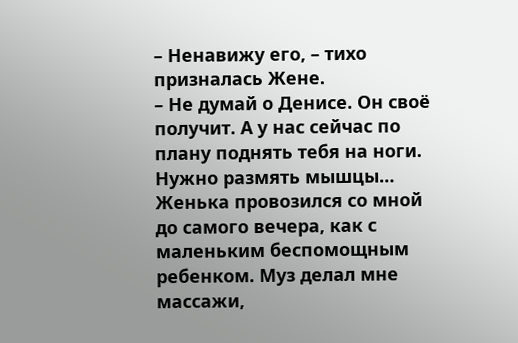– Ненавижу его, – тихо призналась Жене.
– Не думай о Денисе. Он своё получит. А у нас сейчас по плану поднять тебя на ноги. Нужно размять мышцы…
Женька провозился со мной до самого вечера, как с маленьким беспомощным ребенком. Муз делал мне массажи,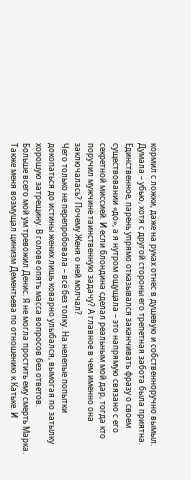кормил с ложки, даже на руках отнес в душевую и собственноручно вымыл. Думала – убью, хотя с другой стороны его трепетная забота была приятна. Единственное, парень упрямо отказывался заканчивать фразу о своем существовании «до», а я нутром ощущала – это напрямую связано с его секретной миссией. И если блондина сделал реальным мой дар, тогда кто поручил мужчине таинственную задачу? А главное в чем именно она заключалась? Почему Женя о ней молчал?
Чего только не перепробовала – всё без толку. На нелепые попытки докопаться до истины жених лишь коварно улыбался, вымогая по затылку хорошую затрещину. В голове опять масса вопросов без ответов.
Больше всего мой ум тревожил Денис. Я не могла простить ему смерть Марка. Также меня возмущал цинизм Дементьева по отношению к Катьке. И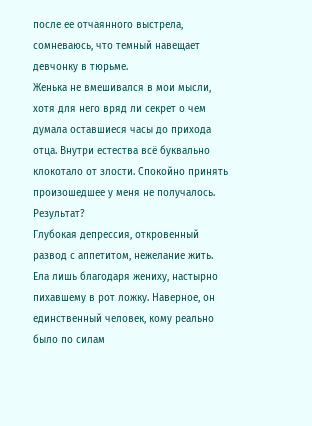после ее отчаянного выстрела, сомневаюсь, что темный навещает девчонку в тюрьме.
Женька не вмешивался в мои мысли, хотя для него вряд ли секрет о чем думала оставшиеся часы до прихода отца. Внутри естества всё буквально клокотало от злости. Спокойно принять произошедшее у меня не получалось.
Результат?
Глубокая депрессия, откровенный развод с аппетитом, нежелание жить. Ела лишь благодаря жениху, настырно пихавшему в рот ложку. Наверное, он единственный человек, кому реально было по силам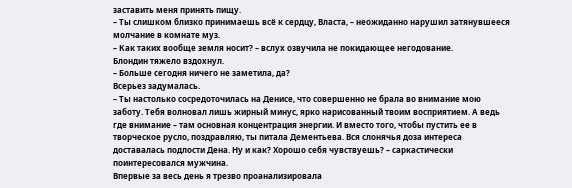заставить меня принять пищу.
– Ты слишком близко принимаешь всё к сердцу, Власта, – неожиданно нарушил затянувшееся молчание в комнате муз.
– Как таких вообще земля носит? – вслух озвучила не покидающее негодование.
Блондин тяжело вздохнул.
– Больше сегодня ничего не заметила, да?
Всерьез задумалась.
– Ты настолько сосредоточилась на Денисе, что совершенно не брала во внимание мою заботу. Тебя волновал лишь жирный минус, ярко нарисованный твоим восприятием. А ведь где внимание – там основная концентрация энергии. И вместо того, чтобы пустить ее в творческое русло, поздравляю, ты питала Дементьева. Вся слонячья доза интереса доставалась подлости Дена. Ну и как? Хорошо себя чувствуешь? – саркастически поинтересовался мужчина.
Впервые за весь день я трезво проанализировала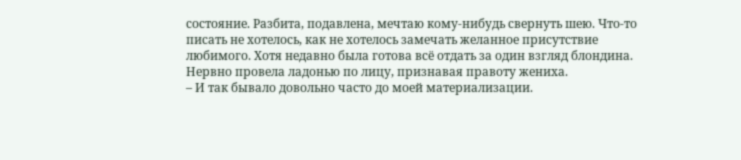состояние. Разбита, подавлена, мечтаю кому-нибудь свернуть шею. Что-то писать не хотелось, как не хотелось замечать желанное присутствие любимого. Хотя недавно была готова всё отдать за один взгляд блондина. Нервно провела ладонью по лицу, признавая правоту жениха.
– И так бывало довольно часто до моей материализации.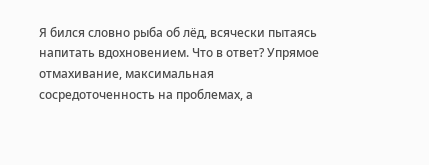Я бился словно рыба об лёд, всячески пытаясь напитать вдохновением. Что в ответ? Упрямое отмахивание, максимальная сосредоточенность на проблемах, а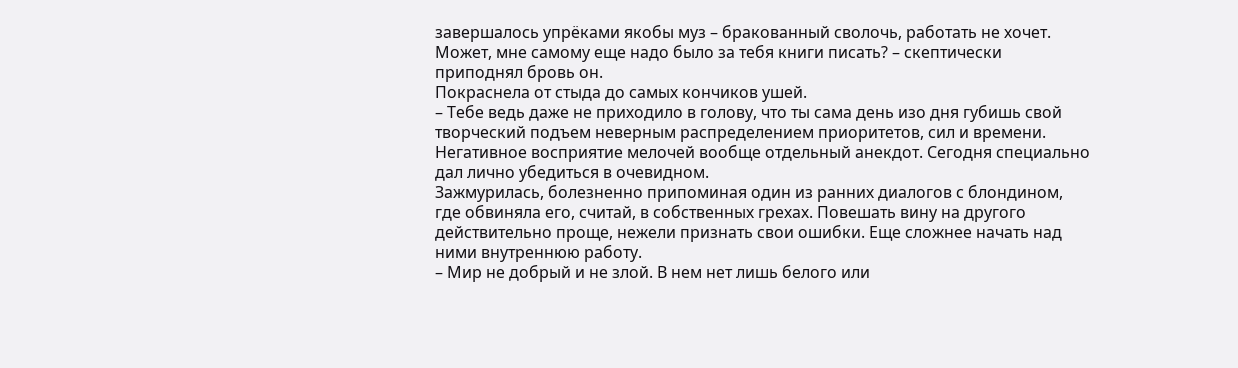завершалось упрёками якобы муз – бракованный сволочь, работать не хочет. Может, мне самому еще надо было за тебя книги писать? – скептически приподнял бровь он.
Покраснела от стыда до самых кончиков ушей.
– Тебе ведь даже не приходило в голову, что ты сама день изо дня губишь свой творческий подъем неверным распределением приоритетов, сил и времени. Негативное восприятие мелочей вообще отдельный анекдот. Сегодня специально дал лично убедиться в очевидном.
Зажмурилась, болезненно припоминая один из ранних диалогов с блондином, где обвиняла его, считай, в собственных грехах. Повешать вину на другого действительно проще, нежели признать свои ошибки. Еще сложнее начать над ними внутреннюю работу.
– Мир не добрый и не злой. В нем нет лишь белого или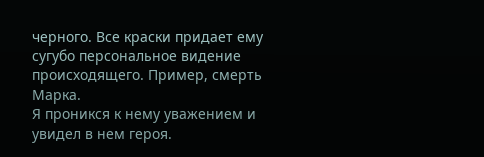черного. Все краски придает ему сугубо персональное видение происходящего. Пример, смерть Марка.
Я проникся к нему уважением и увидел в нем героя.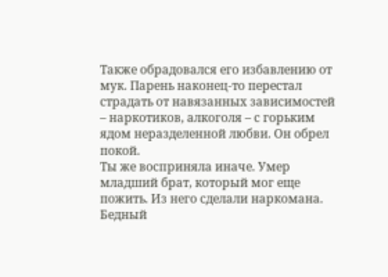Также обрадовался его избавлению от мук. Парень наконец-то перестал страдать от навязанных зависимостей – наркотиков, алкоголя – с горьким ядом неразделенной любви. Он обрел покой.
Ты же восприняла иначе. Умер младший брат, который мог еще пожить. Из него сделали наркомана. Бедный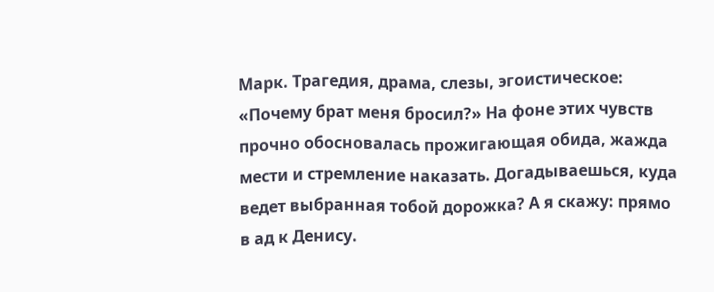Марк. Трагедия, драма, слезы, эгоистическое: «Почему брат меня бросил?» На фоне этих чувств прочно обосновалась прожигающая обида, жажда мести и стремление наказать. Догадываешься, куда ведет выбранная тобой дорожка? А я скажу: прямо в ад к Денису.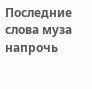Последние слова муза напрочь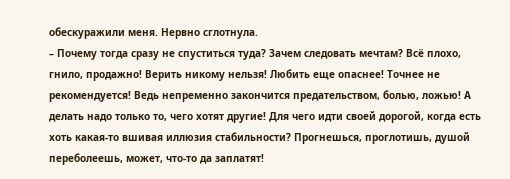обескуражили меня. Нервно сглотнула.
– Почему тогда сразу не спуститься туда? Зачем следовать мечтам? Всё плохо, гнило, продажно! Верить никому нельзя! Любить еще опаснее! Точнее не рекомендуется! Ведь непременно закончится предательством, болью, ложью! А делать надо только то, чего хотят другие! Для чего идти своей дорогой, когда есть хоть какая-то вшивая иллюзия стабильности? Прогнешься, проглотишь, душой переболеешь, может, что-то да заплатят!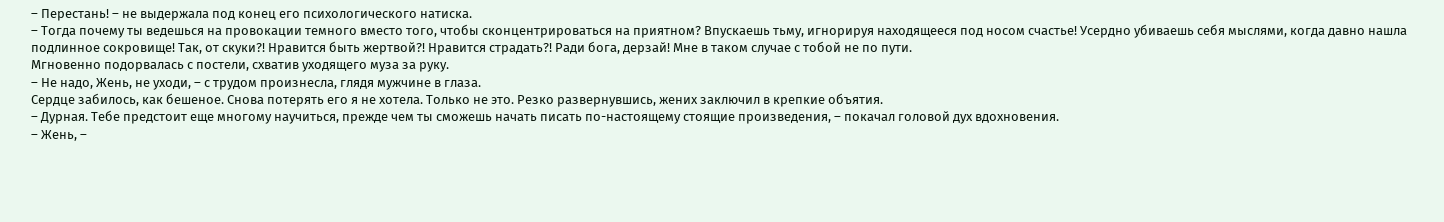– Перестань! – не выдержала под конец его психологического натиска.
– Тогда почему ты ведешься на провокации темного вместо того, чтобы сконцентрироваться на приятном? Впускаешь тьму, игнорируя находящееся под носом счастье! Усердно убиваешь себя мыслями, когда давно нашла подлинное сокровище! Так, от скуки?! Нравится быть жертвой?! Нравится страдать?! Ради бога, дерзай! Мне в таком случае с тобой не по пути.
Мгновенно подорвалась с постели, схватив уходящего муза за руку.
– Не надо, Жень, не уходи, – с трудом произнесла, глядя мужчине в глаза.
Сердце забилось, как бешеное. Снова потерять его я не хотела. Только не это. Резко развернувшись, жених заключил в крепкие объятия.
– Дурная. Тебе предстоит еще многому научиться, прежде чем ты сможешь начать писать по-настоящему стоящие произведения, – покачал головой дух вдохновения.
– Жень, –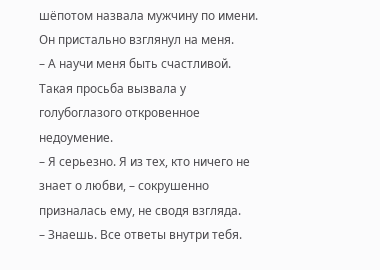шёпотом назвала мужчину по имени.
Он пристально взглянул на меня.
– А научи меня быть счастливой.
Такая просьба вызвала у голубоглазого откровенное недоумение.
– Я серьезно. Я из тех, кто ничего не знает о любви, – сокрушенно призналась ему, не сводя взгляда.
– Знаешь. Все ответы внутри тебя.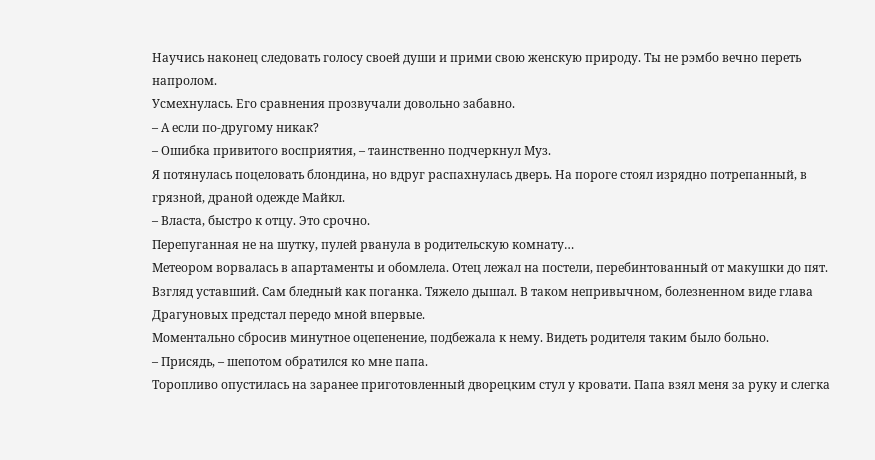Научись наконец следовать голосу своей души и прими свою женскую природу. Ты не рэмбо вечно переть напролом.
Усмехнулась. Его сравнения прозвучали довольно забавно.
– А если по-другому никак?
– Ошибка привитого восприятия, – таинственно подчеркнул Муз.
Я потянулась поцеловать блондина, но вдруг распахнулась дверь. На пороге стоял изрядно потрепанный, в грязной, драной одежде Майкл.
– Власта, быстро к отцу. Это срочно.
Перепуганная не на шутку, пулей рванула в родительскую комнату…
Метеором ворвалась в апартаменты и обомлела. Отец лежал на постели, перебинтованный от макушки до пят. Взгляд уставший. Сам бледный как поганка. Тяжело дышал. В таком непривычном, болезненном виде глава Драгуновых предстал передо мной впервые.
Моментально сбросив минутное оцепенение, подбежала к нему. Видеть родителя таким было больно.
– Присядь, – шепотом обратился ко мне папа.
Торопливо опустилась на заранее приготовленный дворецким стул у кровати. Папа взял меня за руку и слегка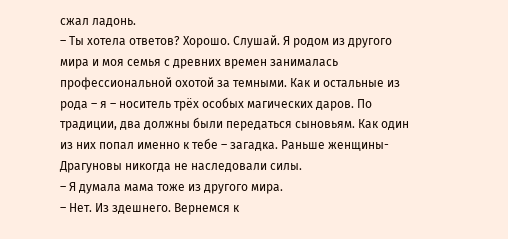сжал ладонь.
– Ты хотела ответов? Хорошо. Слушай. Я родом из другого мира и моя семья с древних времен занималась профессиональной охотой за темными. Как и остальные из рода – я – носитель трёх особых магических даров. По традиции, два должны были передаться сыновьям. Как один из них попал именно к тебе – загадка. Раньше женщины-Драгуновы никогда не наследовали силы.
– Я думала мама тоже из другого мира.
– Нет. Из здешнего. Вернемся к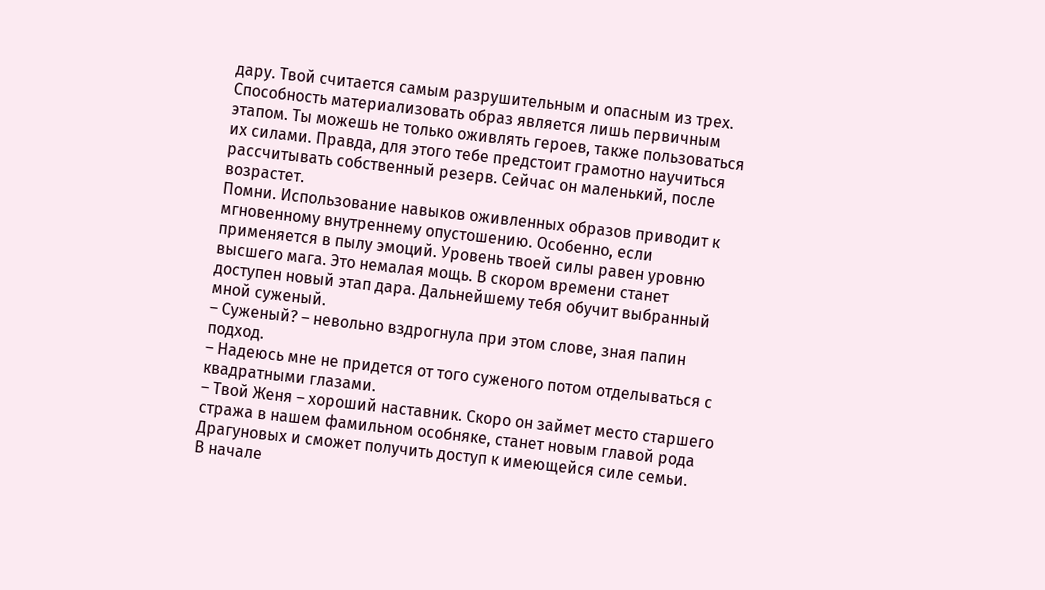дару. Твой считается самым разрушительным и опасным из трех. Способность материализовать образ является лишь первичным этапом. Ты можешь не только оживлять героев, также пользоваться их силами. Правда, для этого тебе предстоит грамотно научиться рассчитывать собственный резерв. Сейчас он маленький, после возрастет.
Помни. Использование навыков оживленных образов приводит к мгновенному внутреннему опустошению. Особенно, если применяется в пылу эмоций. Уровень твоей силы равен уровню высшего мага. Это немалая мощь. В скором времени станет доступен новый этап дара. Дальнейшему тебя обучит выбранный мной суженый.
– Суженый? – невольно вздрогнула при этом слове, зная папин подход.
– Надеюсь мне не придется от того суженого потом отделываться с квадратными глазами.
– Твой Женя – хороший наставник. Скоро он займет место старшего стража в нашем фамильном особняке, станет новым главой рода Драгуновых и сможет получить доступ к имеющейся силе семьи.
В начале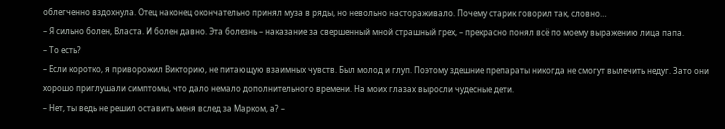облегченно вздохнула. Отец наконец окончательно принял муза в ряды, но невольно настораживало. Почему старик говорил так, словно…
– Я сильно болен, Власта. И болен давно. Эта болезнь – наказание за свершенный мной страшный грех, – прекрасно понял всё по моему выражению лица папа.
– То есть?
– Если коротко, я приворожил Викторию, не питающую взаимных чувств. Был молод и глуп. Поэтому здешние препараты никогда не смогут вылечить недуг. Зато они хорошо приглушали симптомы, что дало немало дополнительного времени. На моих глазах выросли чудесные дети.
– Нет, ты ведь не решил оставить меня вслед за Марком, а? –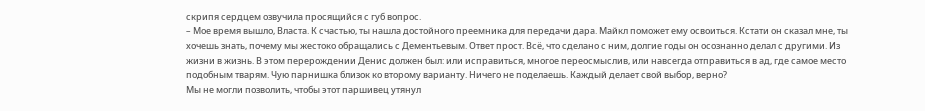скрипя сердцем озвучила просящийся с губ вопрос.
– Мое время вышло, Власта. К счастью, ты нашла достойного преемника для передачи дара. Майкл поможет ему освоиться. Кстати он сказал мне, ты хочешь знать, почему мы жестоко обращались с Дементьевым. Ответ прост. Всё, что сделано с ним, долгие годы он осознанно делал с другими. Из жизни в жизнь. В этом перерождении Денис должен был: или исправиться, многое переосмыслив, или навсегда отправиться в ад, где самое место подобным тварям. Чую парнишка близок ко второму варианту. Ничего не поделаешь. Каждый делает свой выбор, верно?
Мы не могли позволить, чтобы этот паршивец утянул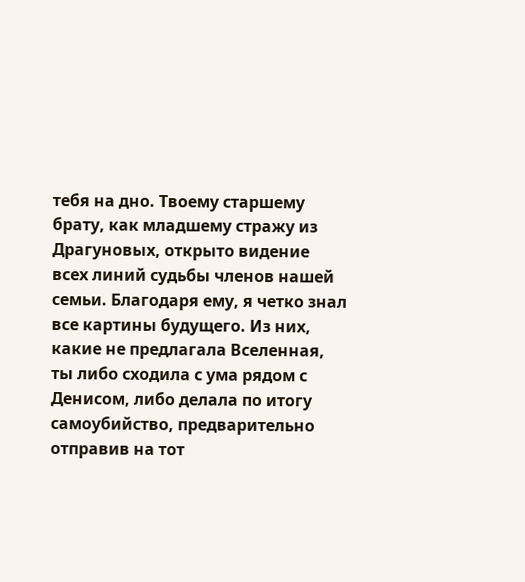тебя на дно. Твоему старшему брату, как младшему стражу из Драгуновых, открыто видение всех линий судьбы членов нашей семьи. Благодаря ему, я четко знал все картины будущего. Из них, какие не предлагала Вселенная, ты либо сходила с ума рядом с Денисом, либо делала по итогу самоубийство, предварительно отправив на тот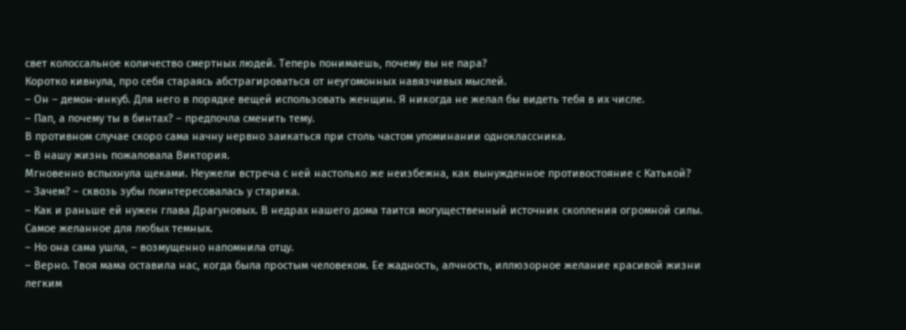свет колоссальное количество смертных людей. Теперь понимаешь, почему вы не пара?
Коротко кивнула, про себя стараясь абстрагироваться от неугомонных навязчивых мыслей.
– Он – демон-инкуб. Для него в порядке вещей использовать женщин. Я никогда не желал бы видеть тебя в их числе.
– Пап, а почему ты в бинтах? – предпочла сменить тему.
В противном случае скоро сама начну нервно заикаться при столь частом упоминании одноклассника.
– В нашу жизнь пожаловала Виктория.
Мгновенно вспыхнула щеками. Неужели встреча с ней настолько же неизбежна, как вынужденное противостояние с Катькой?
– Зачем? – сквозь зубы поинтересовалась у старика.
– Как и раньше ей нужен глава Драгуновых. В недрах нашего дома таится могущественный источник скопления огромной силы. Самое желанное для любых темных.
– Но она сама ушла, – возмущенно напомнила отцу.
– Верно. Твоя мама оставила нас, когда была простым человеком. Ее жадность, алчность, иллюзорное желание красивой жизни легким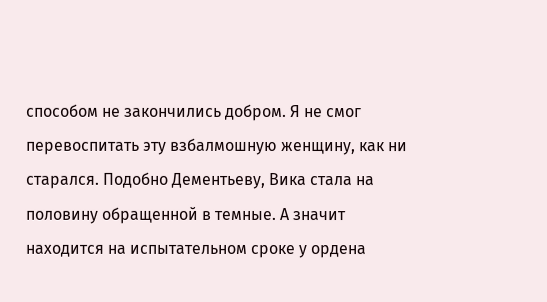способом не закончились добром. Я не смог перевоспитать эту взбалмошную женщину, как ни старался. Подобно Дементьеву, Вика стала на половину обращенной в темные. А значит находится на испытательном сроке у ордена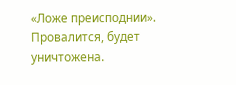«Ложе преисподнии». Провалится, будет уничтожена.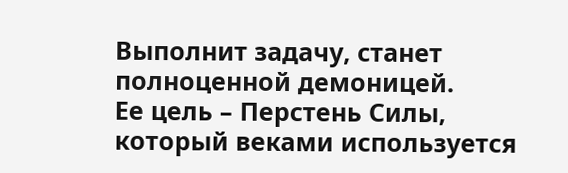Выполнит задачу, станет полноценной демоницей.
Ее цель – Перстень Силы, который веками используется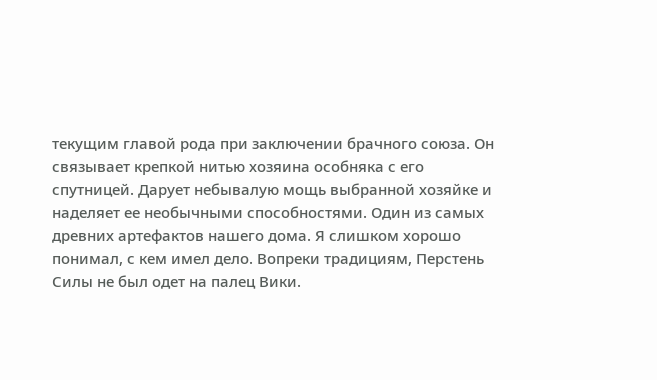текущим главой рода при заключении брачного союза. Он связывает крепкой нитью хозяина особняка с его спутницей. Дарует небывалую мощь выбранной хозяйке и наделяет ее необычными способностями. Один из самых древних артефактов нашего дома. Я слишком хорошо понимал, с кем имел дело. Вопреки традициям, Перстень Силы не был одет на палец Вики.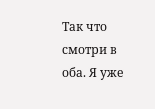Так что смотри в оба. Я уже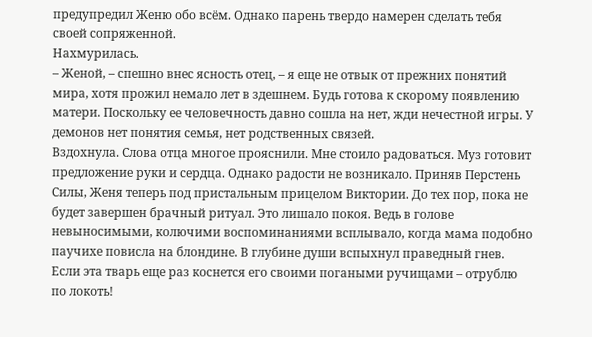предупредил Женю обо всём. Однако парень твердо намерен сделать тебя своей сопряженной.
Нахмурилась.
– Женой, – спешно внес ясность отец, – я еще не отвык от прежних понятий мира, хотя прожил немало лет в здешнем. Будь готова к скорому появлению матери. Поскольку ее человечность давно сошла на нет, жди нечестной игры. У демонов нет понятия семья, нет родственных связей.
Вздохнула. Слова отца многое прояснили. Мне стоило радоваться. Муз готовит предложение руки и сердца. Однако радости не возникало. Приняв Перстень Силы, Женя теперь под пристальным прицелом Виктории. До тех пор, пока не будет завершен брачный ритуал. Это лишало покоя. Ведь в голове невыносимыми, колючими воспоминаниями всплывало, когда мама подобно паучихе повисла на блондине. В глубине души вспыхнул праведный гнев. Если эта тварь еще раз коснется его своими погаными ручищами – отрублю по локоть!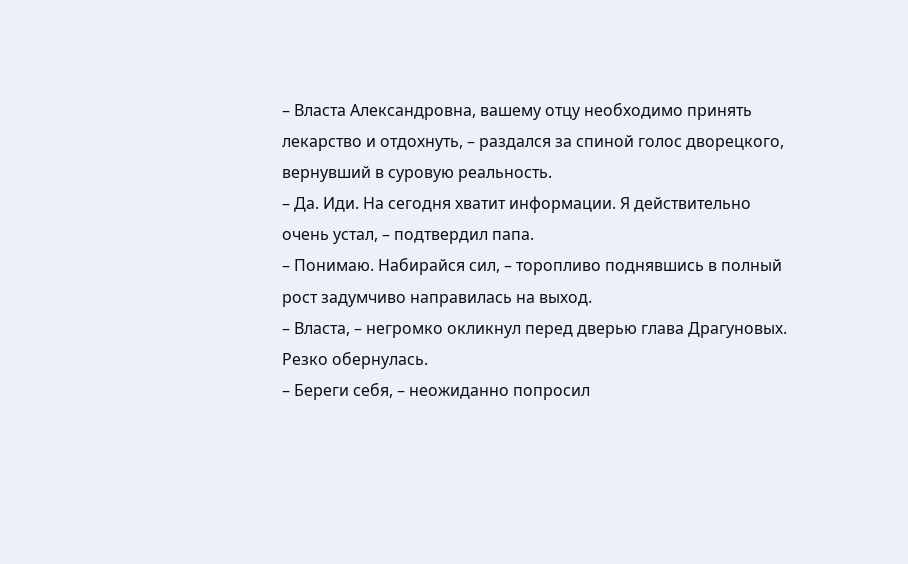– Власта Александровна, вашему отцу необходимо принять лекарство и отдохнуть, – раздался за спиной голос дворецкого, вернувший в суровую реальность.
– Да. Иди. На сегодня хватит информации. Я действительно очень устал, – подтвердил папа.
– Понимаю. Набирайся сил, – торопливо поднявшись в полный рост задумчиво направилась на выход.
– Власта, – негромко окликнул перед дверью глава Драгуновых.
Резко обернулась.
– Береги себя, – неожиданно попросил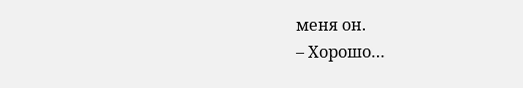меня он.
– Хорошо…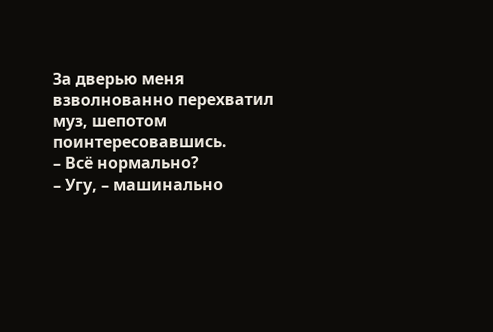За дверью меня взволнованно перехватил муз, шепотом поинтересовавшись.
– Всё нормально?
– Угу, – машинально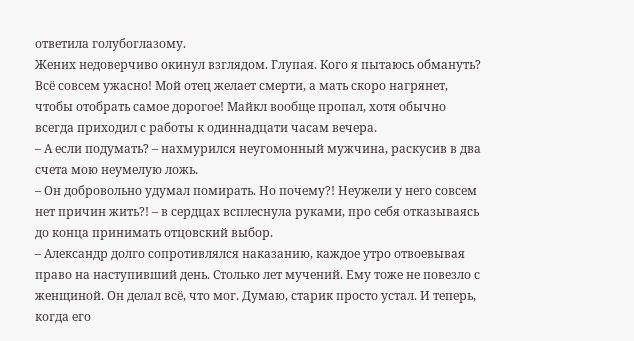ответила голубоглазому.
Жених недоверчиво окинул взглядом. Глупая. Кого я пытаюсь обмануть? Всё совсем ужасно! Мой отец желает смерти, а мать скоро нагрянет, чтобы отобрать самое дорогое! Майкл вообще пропал, хотя обычно всегда приходил с работы к одиннадцати часам вечера.
– А если подумать? – нахмурился неугомонный мужчина, раскусив в два счета мою неумелую ложь.
– Он добровольно удумал помирать. Но почему?! Неужели у него совсем нет причин жить?! – в сердцах всплеснула руками, про себя отказываясь до конца принимать отцовский выбор.
– Александр долго сопротивлялся наказанию, каждое утро отвоевывая право на наступивший день. Столько лет мучений. Ему тоже не повезло с женщиной. Он делал всё, что мог. Думаю, старик просто устал. И теперь, когда его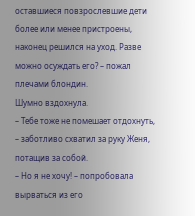оставшиеся повзрослевшие дети более или менее пристроены, наконец решился на уход. Разве можно осуждать его? – пожал плечами блондин.
Шумно вздохнула.
– Тебе тоже не помешает отдохнуть, – заботливо схватил за руку Женя, потащив за собой.
– Но я не хочу! – попробовала вырваться из его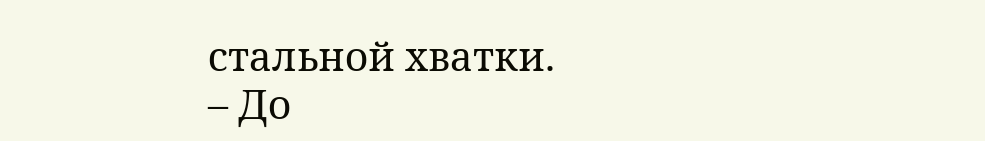стальной хватки.
– До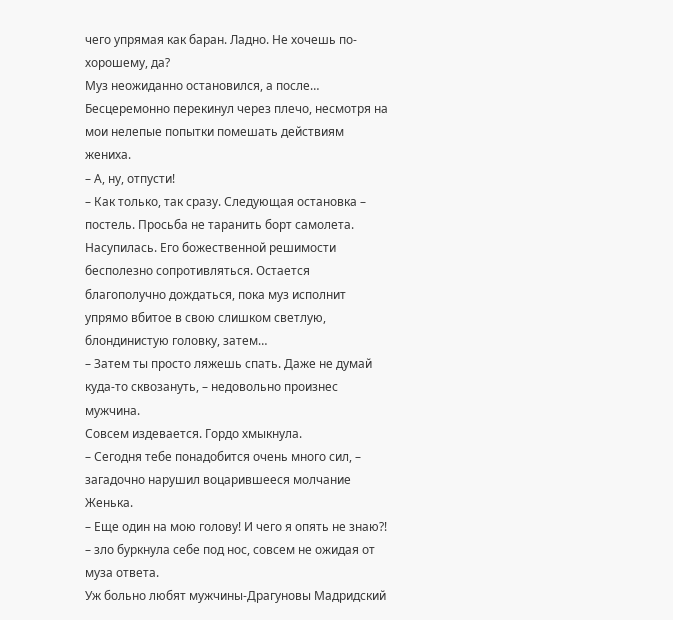чего упрямая как баран. Ладно. Не хочешь по-хорошему, да?
Муз неожиданно остановился, а после…
Бесцеремонно перекинул через плечо, несмотря на мои нелепые попытки помешать действиям жениха.
– А, ну, отпусти!
– Как только, так сразу. Следующая остановка – постель. Просьба не таранить борт самолета.
Насупилась. Его божественной решимости бесполезно сопротивляться. Остается благополучно дождаться, пока муз исполнит упрямо вбитое в свою слишком светлую, блондинистую головку, затем…
– Затем ты просто ляжешь спать. Даже не думай куда-то сквозануть, – недовольно произнес мужчина.
Совсем издевается. Гордо хмыкнула.
– Сегодня тебе понадобится очень много сил, – загадочно нарушил воцарившееся молчание Женька.
– Еще один на мою голову! И чего я опять не знаю?! – зло буркнула себе под нос, совсем не ожидая от муза ответа.
Уж больно любят мужчины-Драгуновы Мадридский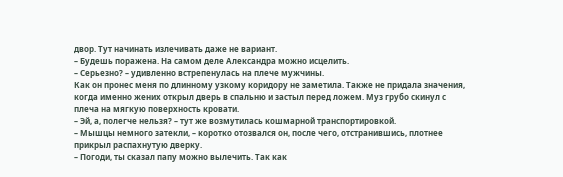двор. Тут начинать излечивать даже не вариант.
– Будешь поражена. На самом деле Александра можно исцелить.
– Серьезно? – удивленно встрепенулась на плече мужчины.
Как он пронес меня по длинному узкому коридору не заметила. Также не придала значения, когда именно жених открыл дверь в спальню и застыл перед ложем. Муз грубо скинул с плеча на мягкую поверхность кровати.
– Эй, а, полегче нельзя? – тут же возмутилась кошмарной транспортировкой.
– Мышцы немного затекли, – коротко отозвался он, после чего, отстранившись, плотнее прикрыл распахнутую дверку.
– Погоди, ты сказал папу можно вылечить. Так как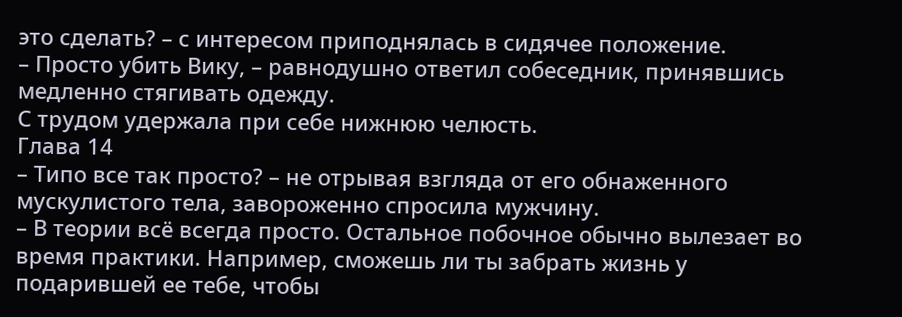это сделать? – с интересом приподнялась в сидячее положение.
– Просто убить Вику, – равнодушно ответил собеседник, принявшись медленно стягивать одежду.
С трудом удержала при себе нижнюю челюсть.
Глава 14
– Типо все так просто? – не отрывая взгляда от его обнаженного мускулистого тела, завороженно спросила мужчину.
– В теории всё всегда просто. Остальное побочное обычно вылезает во время практики. Например, сможешь ли ты забрать жизнь у подарившей ее тебе, чтобы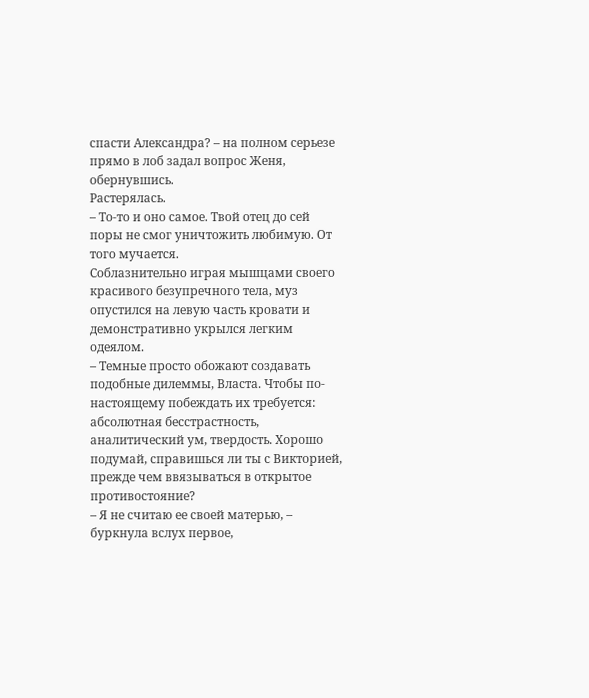спасти Александра? – на полном серьезе прямо в лоб задал вопрос Женя, обернувшись.
Растерялась.
– То-то и оно самое. Твой отец до сей поры не смог уничтожить любимую. От того мучается.
Соблазнительно играя мышцами своего красивого безупречного тела, муз опустился на левую часть кровати и демонстративно укрылся легким одеялом.
– Темные просто обожают создавать подобные дилеммы, Власта. Чтобы по-настоящему побеждать их требуется: абсолютная бесстрастность, аналитический ум, твердость. Хорошо подумай, справишься ли ты с Викторией, прежде чем ввязываться в открытое противостояние?
– Я не считаю ее своей матерью, – буркнула вслух первое,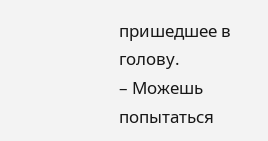пришедшее в голову.
– Можешь попытаться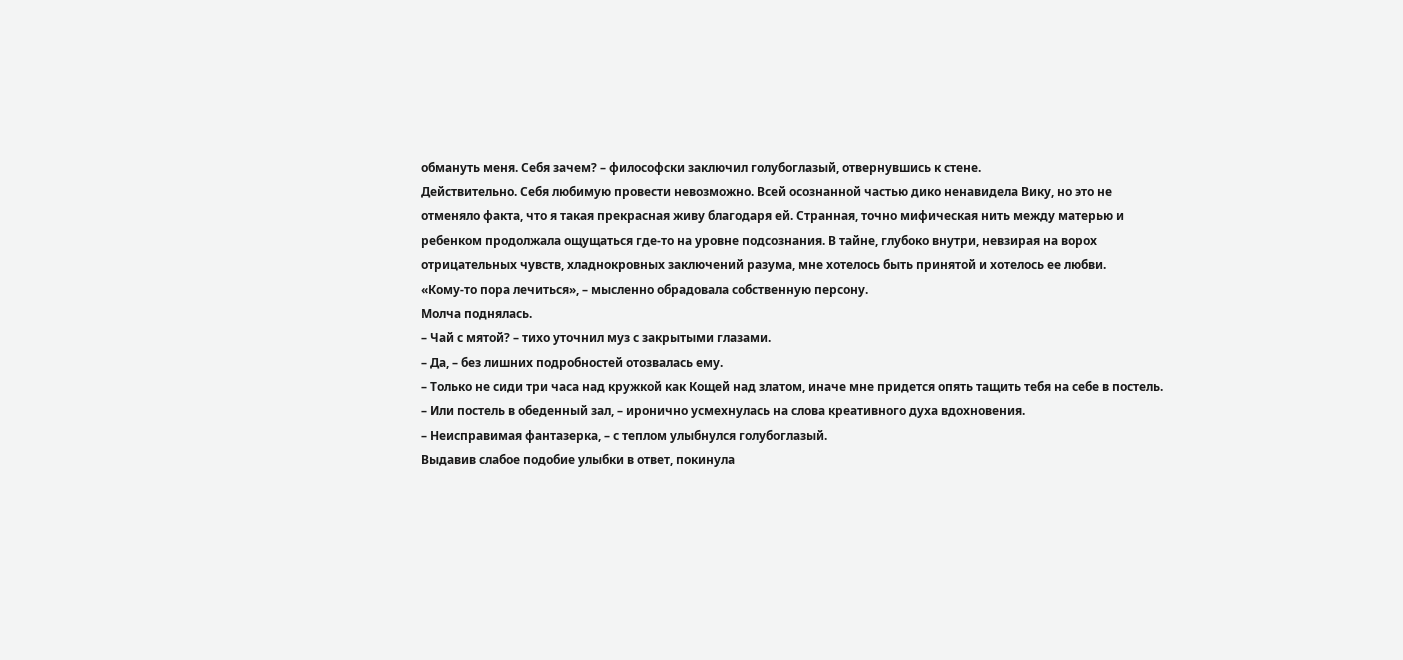обмануть меня. Себя зачем? – философски заключил голубоглазый, отвернувшись к стене.
Действительно. Себя любимую провести невозможно. Всей осознанной частью дико ненавидела Вику, но это не отменяло факта, что я такая прекрасная живу благодаря ей. Странная, точно мифическая нить между матерью и ребенком продолжала ощущаться где-то на уровне подсознания. В тайне, глубоко внутри, невзирая на ворох отрицательных чувств, хладнокровных заключений разума, мне хотелось быть принятой и хотелось ее любви.
«Кому-то пора лечиться», – мысленно обрадовала собственную персону.
Молча поднялась.
– Чай с мятой? – тихо уточнил муз с закрытыми глазами.
– Да, – без лишних подробностей отозвалась ему.
– Только не сиди три часа над кружкой как Кощей над златом, иначе мне придется опять тащить тебя на себе в постель.
– Или постель в обеденный зал, – иронично усмехнулась на слова креативного духа вдохновения.
– Неисправимая фантазерка, – с теплом улыбнулся голубоглазый.
Выдавив слабое подобие улыбки в ответ, покинула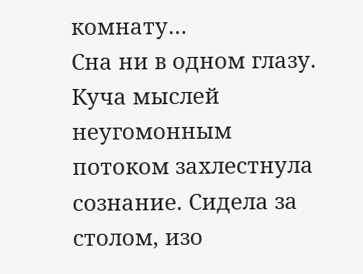комнату…
Сна ни в одном глазу. Куча мыслей неугомонным потоком захлестнула сознание. Сидела за столом, изо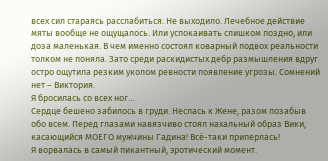всех сил стараясь расслабиться. Не выходило. Лечебное действие мяты вообще не ощущалось. Или успокаивать слишком поздно, или доза маленькая. В чем именно состоял коварный подвох реальности толком не поняла. Зато среди раскидистых дебр размышления вдруг остро ощутила резким уколом ревности появление угрозы. Сомнений нет – Виктория.
Я бросилась со всех ног…
Сердце бешено забилось в груди. Неслась к Жене, разом позабыв обо всем. Перед глазами навязчиво стоял нахальный образ Вики, касающийся МОЕГО мужчины Гадина! Всё-таки приперлась!
Я ворвалась в самый пикантный, эротический момент.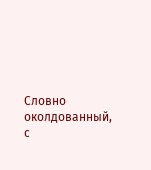Словно околдованный, с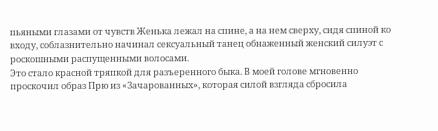пьяными глазами от чувств Женька лежал на спине, а на нем сверху, сидя спиной ко входу, соблазнительно начинал сексуальный танец обнаженный женский силуэт с роскошными распущенными волосами.
Это стало красной тряпкой для разъеренного быка. В моей голове мгновенно проскочил образ Прю из «Зачарованных», которая силой взгляда сбросила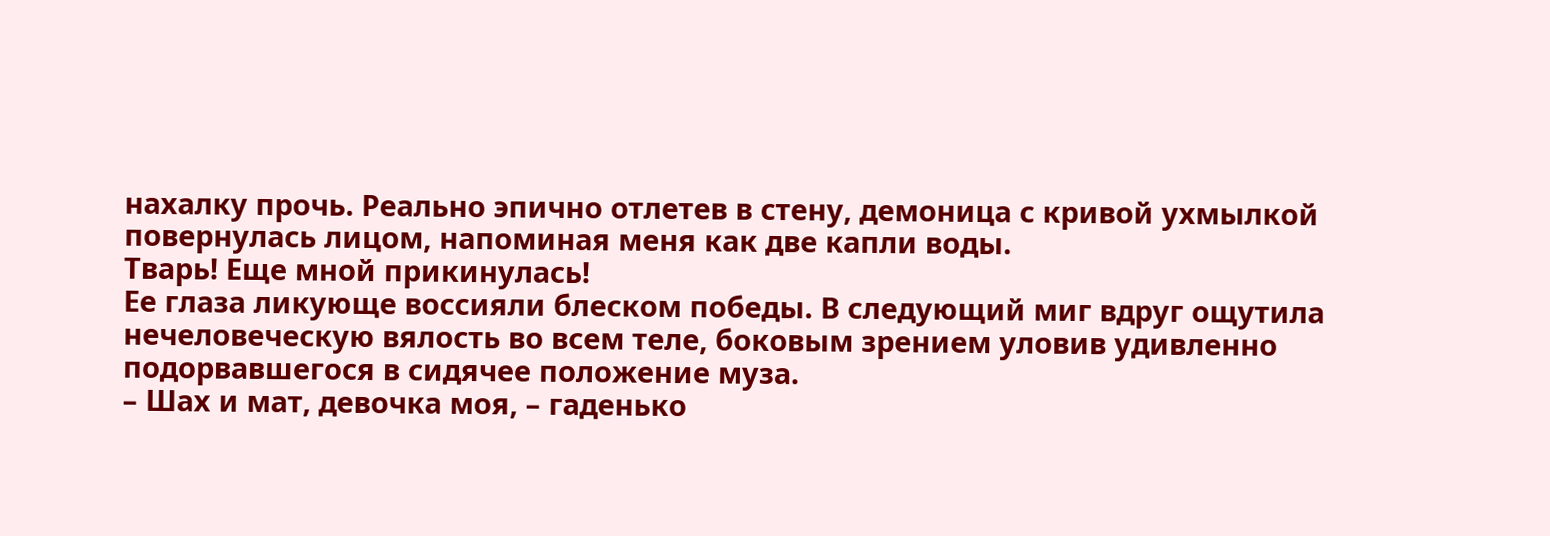нахалку прочь. Реально эпично отлетев в стену, демоница с кривой ухмылкой повернулась лицом, напоминая меня как две капли воды.
Тварь! Еще мной прикинулась!
Ее глаза ликующе воссияли блеском победы. В следующий миг вдруг ощутила нечеловеческую вялость во всем теле, боковым зрением уловив удивленно подорвавшегося в сидячее положение муза.
– Шах и мат, девочка моя, – гаденько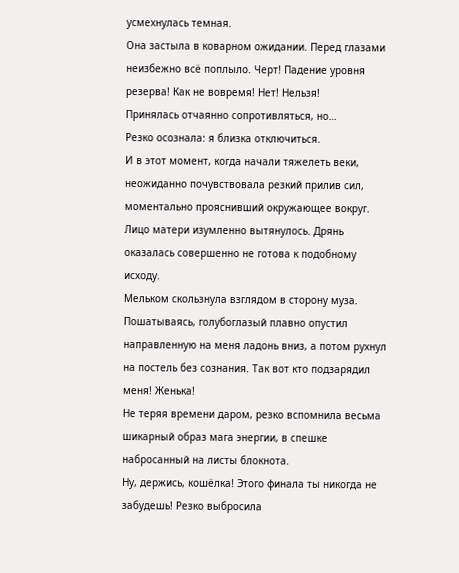усмехнулась темная.
Она застыла в коварном ожидании. Перед глазами неизбежно всё поплыло. Черт! Падение уровня резерва! Как не вовремя! Нет! Нельзя!
Принялась отчаянно сопротивляться, но…
Резко осознала: я близка отключиться.
И в этот момент, когда начали тяжелеть веки, неожиданно почувствовала резкий прилив сил, моментально прояснивший окружающее вокруг. Лицо матери изумленно вытянулось. Дрянь оказалась совершенно не готова к подобному исходу.
Мельком скользнула взглядом в сторону муза. Пошатываясь, голубоглазый плавно опустил направленную на меня ладонь вниз, а потом рухнул на постель без сознания. Так вот кто подзарядил меня! Женька!
Не теряя времени даром, резко вспомнила весьма шикарный образ мага энергии, в спешке набросанный на листы блокнота.
Ну, держись, кошёлка! Этого финала ты никогда не забудешь! Резко выбросила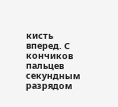кисть вперед. С кончиков пальцев секундным разрядом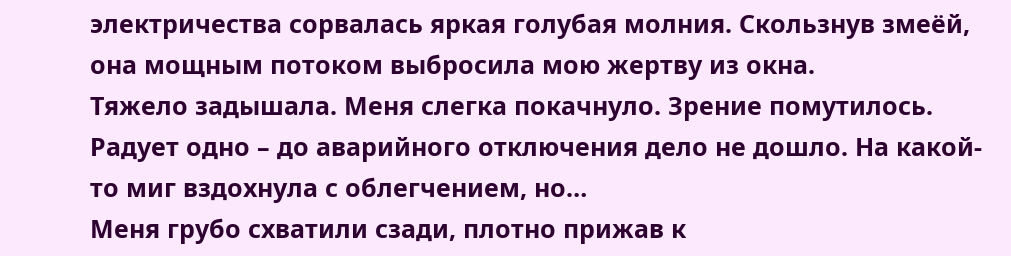электричества сорвалась яркая голубая молния. Скользнув змеёй, она мощным потоком выбросила мою жертву из окна.
Тяжело задышала. Меня слегка покачнуло. Зрение помутилось. Радует одно – до аварийного отключения дело не дошло. На какой-то миг вздохнула с облегчением, но…
Меня грубо схватили сзади, плотно прижав к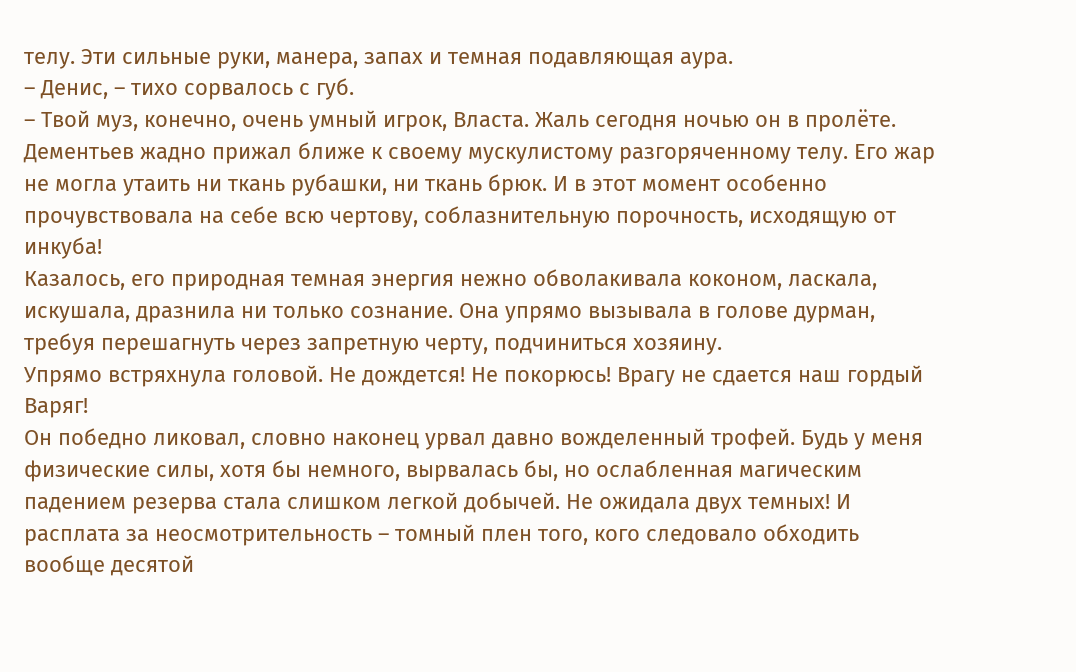телу. Эти сильные руки, манера, запах и темная подавляющая аура.
– Денис, – тихо сорвалось с губ.
– Твой муз, конечно, очень умный игрок, Власта. Жаль сегодня ночью он в пролёте.
Дементьев жадно прижал ближе к своему мускулистому разгоряченному телу. Его жар не могла утаить ни ткань рубашки, ни ткань брюк. И в этот момент особенно прочувствовала на себе всю чертову, соблазнительную порочность, исходящую от инкуба!
Казалось, его природная темная энергия нежно обволакивала коконом, ласкала, искушала, дразнила ни только сознание. Она упрямо вызывала в голове дурман, требуя перешагнуть через запретную черту, подчиниться хозяину.
Упрямо встряхнула головой. Не дождется! Не покорюсь! Врагу не сдается наш гордый Варяг!
Он победно ликовал, словно наконец урвал давно вожделенный трофей. Будь у меня физические силы, хотя бы немного, вырвалась бы, но ослабленная магическим падением резерва стала слишком легкой добычей. Не ожидала двух темных! И расплата за неосмотрительность – томный плен того, кого следовало обходить вообще десятой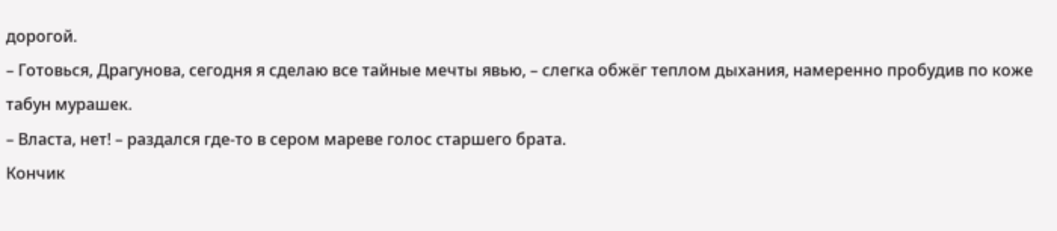дорогой.
– Готовься, Драгунова, сегодня я сделаю все тайные мечты явью, – слегка обжёг теплом дыхания, намеренно пробудив по коже табун мурашек.
– Власта, нет! – раздался где-то в сером мареве голос старшего брата.
Кончик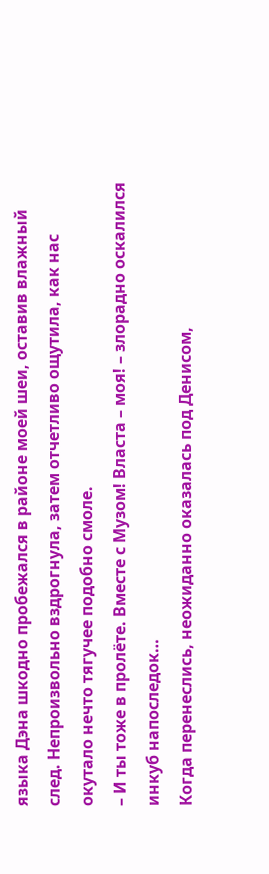языка Дэна шкодно пробежался в районе моей шеи, оставив влажный след. Непроизвольно вздрогнула, затем отчетливо ощутила, как нас окутало нечто тягучее подобно смоле.
– И ты тоже в пролёте. Вместе с Музом! Власта – моя! – злорадно оскалился инкуб напоследок…
Когда перенеслись, неожиданно оказалась под Денисом,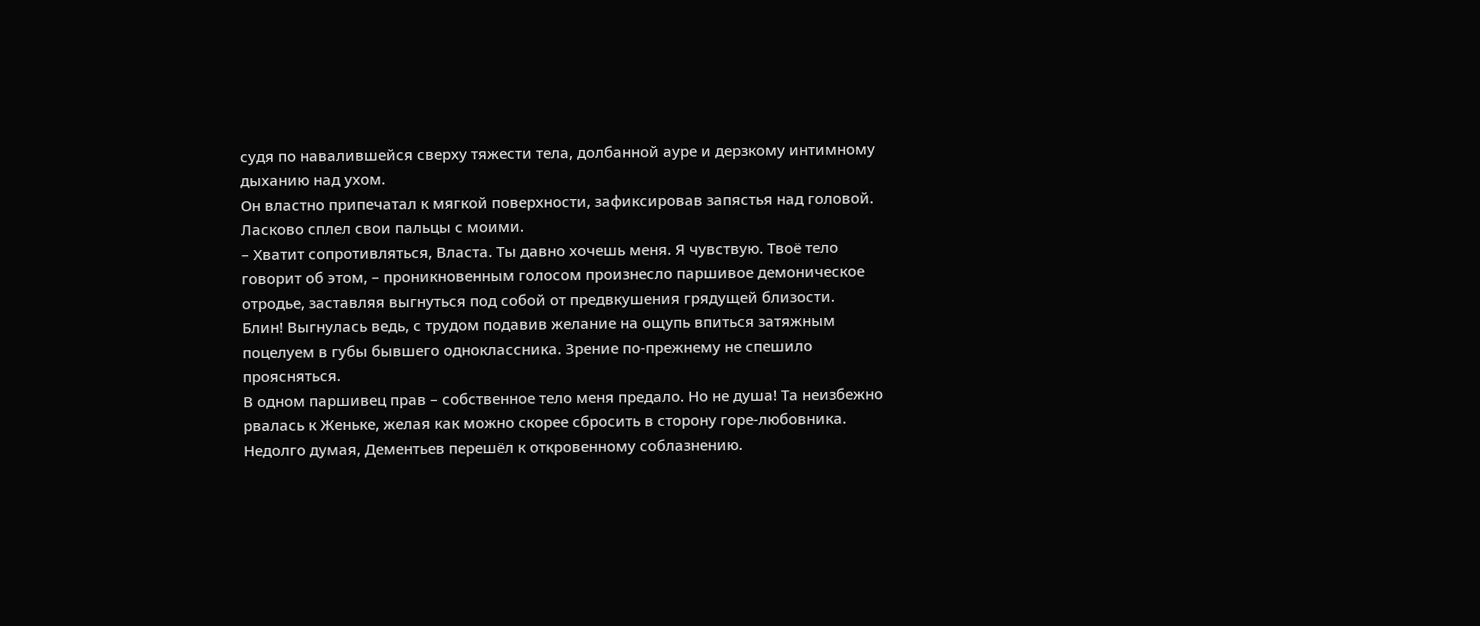судя по навалившейся сверху тяжести тела, долбанной ауре и дерзкому интимному дыханию над ухом.
Он властно припечатал к мягкой поверхности, зафиксировав запястья над головой. Ласково сплел свои пальцы с моими.
– Хватит сопротивляться, Власта. Ты давно хочешь меня. Я чувствую. Твоё тело говорит об этом, – проникновенным голосом произнесло паршивое демоническое отродье, заставляя выгнуться под собой от предвкушения грядущей близости.
Блин! Выгнулась ведь, с трудом подавив желание на ощупь впиться затяжным поцелуем в губы бывшего одноклассника. Зрение по-прежнему не спешило проясняться.
В одном паршивец прав – собственное тело меня предало. Но не душа! Та неизбежно рвалась к Женьке, желая как можно скорее сбросить в сторону горе-любовника.
Недолго думая, Дементьев перешёл к откровенному соблазнению.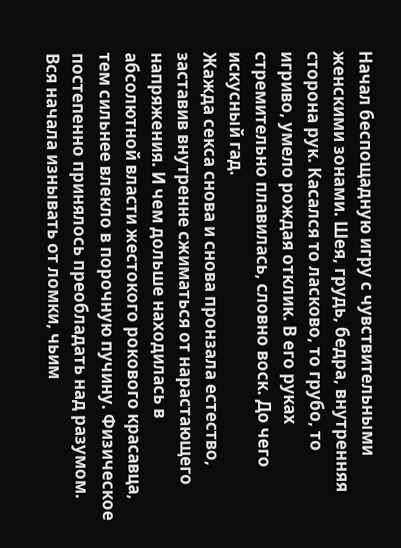Начал беспощадную игру с чувствительными женскими зонами. Шея, грудь, бедра, внутренняя сторона рук. Касался то ласково, то грубо, то игриво, умело рождая отклик. В его руках стремительно плавилась, словно воск. До чего искусный гад.
Жажда секса снова и снова пронзала естество, заставив внутренне сжиматься от нарастающего напряжения. И чем дольше находилась в абсолютной власти жестокого рокового красавца, тем сильнее влекло в порочную пучину. Физическое постепенно принялось преобладать над разумом. Вся начала изнывать от ломки, чьим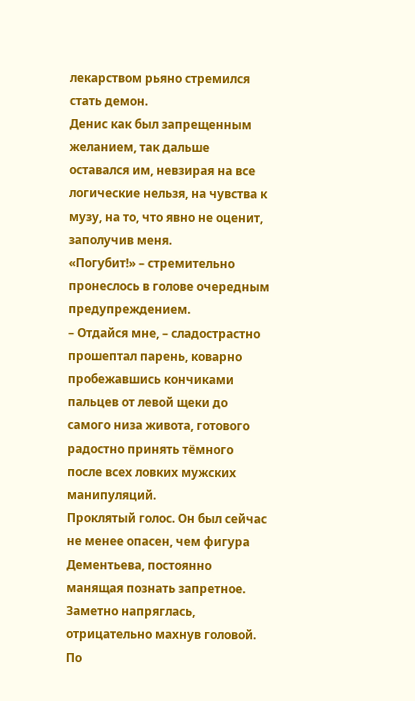лекарством рьяно стремился стать демон.
Денис как был запрещенным желанием, так дальше оставался им, невзирая на все логические нельзя, на чувства к музу, на то, что явно не оценит, заполучив меня.
«Погубит!» – стремительно пронеслось в голове очередным предупреждением.
– Отдайся мне, – сладострастно прошептал парень, коварно пробежавшись кончиками пальцев от левой щеки до самого низа живота, готового радостно принять тёмного после всех ловких мужских манипуляций.
Проклятый голос. Он был сейчас не менее опасен, чем фигура Дементьева, постоянно манящая познать запретное.
Заметно напряглась, отрицательно махнув головой. По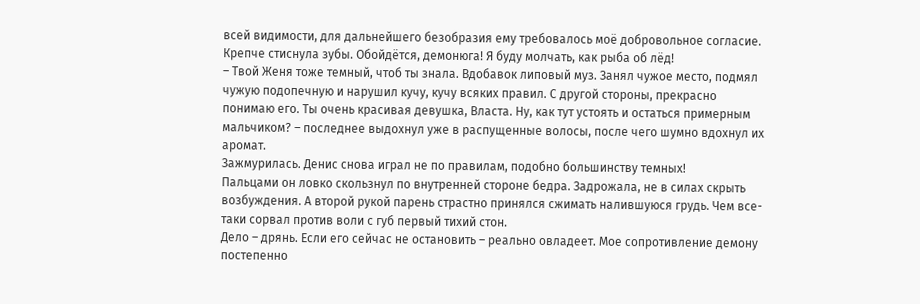всей видимости, для дальнейшего безобразия ему требовалось моё добровольное согласие. Крепче стиснула зубы. Обойдётся, демонюга! Я буду молчать, как рыба об лёд!
– Твой Женя тоже темный, чтоб ты знала. Вдобавок липовый муз. Занял чужое место, подмял чужую подопечную и нарушил кучу, кучу всяких правил. С другой стороны, прекрасно понимаю его. Ты очень красивая девушка, Власта. Ну, как тут устоять и остаться примерным мальчиком? – последнее выдохнул уже в распущенные волосы, после чего шумно вдохнул их аромат.
Зажмурилась. Денис снова играл не по правилам, подобно большинству темных!
Пальцами он ловко скользнул по внутренней стороне бедра. Задрожала, не в силах скрыть возбуждения. А второй рукой парень страстно принялся сжимать налившуюся грудь. Чем все-таки сорвал против воли с губ первый тихий стон.
Дело – дрянь. Если его сейчас не остановить – реально овладеет. Мое сопротивление демону постепенно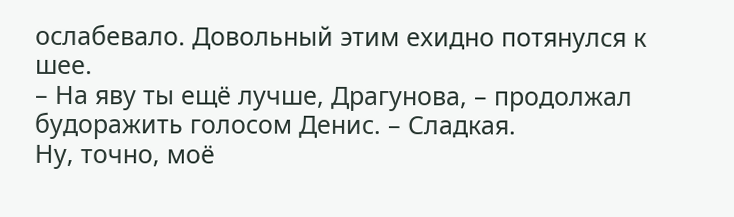ослабевало. Довольный этим ехидно потянулся к шее.
– На яву ты ещё лучше, Драгунова, – продолжал будоражить голосом Денис. – Сладкая.
Ну, точно, моё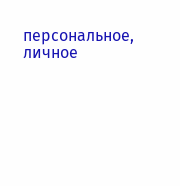персональное, личное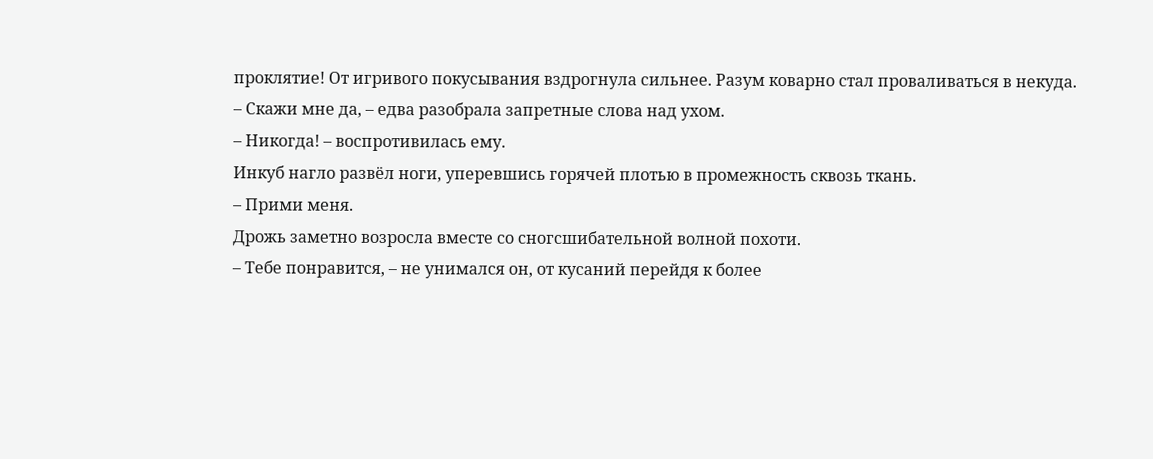проклятие! От игривого покусывания вздрогнула сильнее. Разум коварно стал проваливаться в некуда.
– Скажи мне да, – едва разобрала запретные слова над ухом.
– Никогда! – воспротивилась ему.
Инкуб нагло развёл ноги, уперевшись горячей плотью в промежность сквозь ткань.
– Прими меня.
Дрожь заметно возросла вместе со сногсшибательной волной похоти.
– Тебе понравится, – не унимался он, от кусаний перейдя к более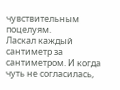чувствительным поцелуям.
Ласкал каждый сантиметр за сантиметром. И когда чуть не согласилась,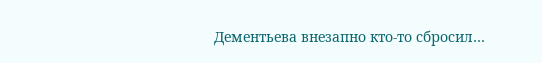Дементьева внезапно кто-то сбросил…